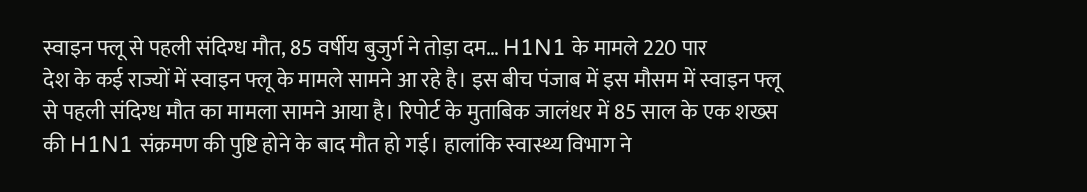स्वाइन फ्लू से पहली संदिग्ध मौत, 85 वर्षीय बुजुर्ग ने तोड़ा दम… H1N1 के मामले 220 पार
देश के कई राज्यों में स्वाइन फ्लू के मामले सामने आ रहे है। इस बीच पंजाब में इस मौसम में स्वाइन फ्लू से पहली संदिग्ध मौत का मामला सामने आया है। रिपोर्ट के मुताबिक जालंधर में 85 साल के एक शख्स की H1N1 संक्रमण की पुष्टि होने के बाद मौत हो गई। हालांकि स्वास्थ्य विभाग ने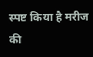स्पष्ट किया है मरीज की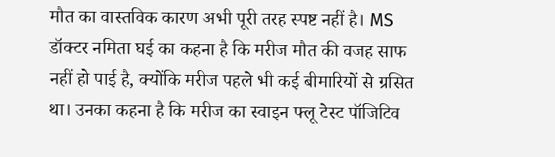मौत का वास्तविक कारण अभी पूरी तरह स्पष्ट नहीं है। MS डॉक्टर नमिता घई का कहना है कि मरीज मौत की वजह साफ नहीं हो पाई है, क्योंकि मरीज पहले भी कई बीमारियों से ग्रसित था। उनका कहना है कि मरीज का स्वाइन फ्लू टेस्ट पॉजिटिव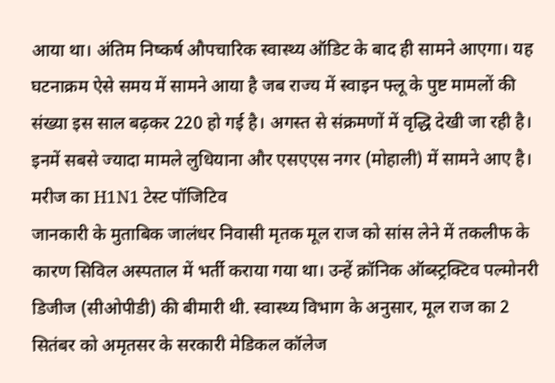आया था। अंतिम निष्कर्ष औपचारिक स्वास्थ्य ऑडिट के बाद ही सामने आएगा। यह घटनाक्रम ऐसे समय में सामने आया है जब राज्य में स्वाइन फ्लू के पुष्ट मामलों की संख्या इस साल बढ़कर 220 हो गई है। अगस्त से संक्रमणों में वृद्धि देखी जा रही है। इनमें सबसे ज्यादा मामले लुधियाना और एसएएस नगर (मोहाली) में सामने आए है।
मरीज का H1N1 टेस्ट पॉजिटिव
जानकारी के मुताबिक जालंधर निवासी मृतक मूल राज को सांस लेने में तकलीफ के कारण सिविल अस्पताल में भर्ती कराया गया था। उन्हें क्रॉनिक ऑब्स्ट्रक्टिव पल्मोनरी डिजीज (सीओपीडी) की बीमारी थी. स्वास्थ्य विभाग के अनुसार, मूल राज का 2 सितंबर को अमृतसर के सरकारी मेडिकल कॉलेज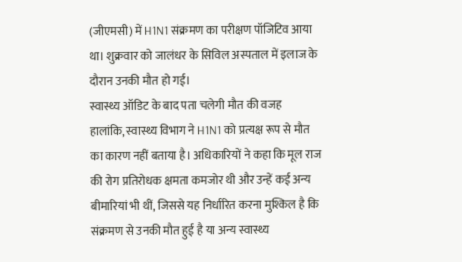(जीएमसी) में H1N1 संक्रमण का परीक्षण पॉजिटिव आया था। शुक्रवार को जालंधर के सिविल अस्पताल में इलाज के दौरान उनकी मौत हो गई।
स्वास्थ्य ऑडिट के बाद पता चलेगी मौत की वजह
हालांकि, स्वास्थ्य विभाग ने H1N1 को प्रत्यक्ष रूप से मौत का कारण नहीं बताया है। अधिकारियों ने कहा कि मूल राज की रोग प्रतिरोधक क्षमता कमजोर थी और उन्हें कई अन्य बीमारियां भी थीं, जिससे यह निर्धारित करना मुश्किल है कि संक्रमण से उनकी मौत हुई है या अन्य स्वास्थ्य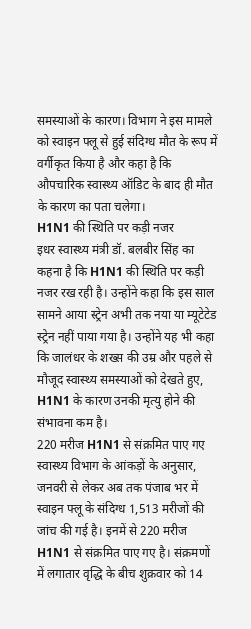समस्याओं के कारण। विभाग ने इस मामले को स्वाइन फ्लू से हुई संदिग्ध मौत के रूप में वर्गीकृत किया है और कहा है कि औपचारिक स्वास्थ्य ऑडिट के बाद ही मौत के कारण का पता चलेगा।
H1N1 की स्थिति पर कड़ी नजर
इधर स्वास्थ्य मंत्री डॉ. बलबीर सिंह का कहना है कि H1N1 की स्थिति पर कड़ी नजर रख रही है। उन्होंने कहा कि इस साल सामने आया स्ट्रेन अभी तक नया या म्यूटेटेड स्ट्रेन नहीं पाया गया है। उन्होंने यह भी कहा कि जालंधर के शख्स की उम्र और पहले से मौजूद स्वास्थ्य समस्याओं को देखते हुए, H1N1 के कारण उनकी मृत्यु होने की संभावना कम है।
220 मरीज H1N1 से संक्रमित पाए गए
स्वास्थ्य विभाग के आंकड़ों के अनुसार, जनवरी से लेकर अब तक पंजाब भर में स्वाइन फ्लू के संदिग्ध 1,513 मरीजों की जांच की गई है। इनमें से 220 मरीज H1N1 से संक्रमित पाए गए है। संक्रमणों में लगातार वृद्धि के बीच शुक्रवार को 14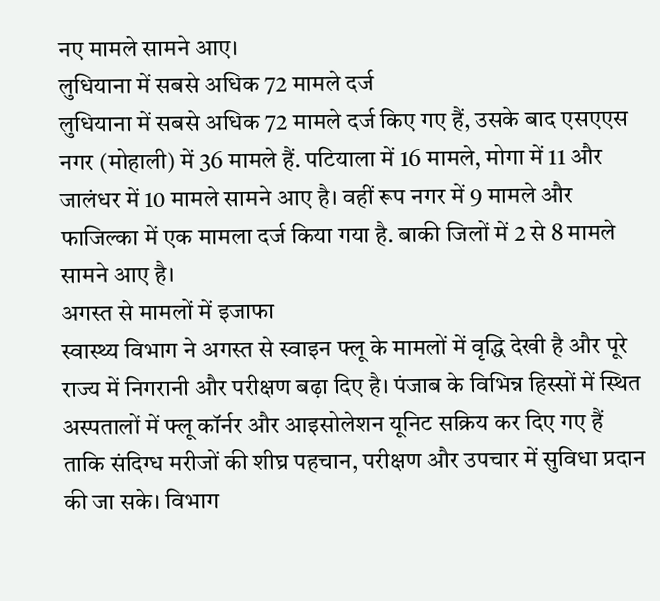नए मामले सामने आए।
लुधियाना में सबसे अधिक 72 मामले दर्ज
लुधियाना में सबसे अधिक 72 मामले दर्ज किए गए हैं, उसके बाद एसएएस नगर (मोहाली) में 36 मामले हैं. पटियाला में 16 मामले, मोगा में 11 और जालंधर में 10 मामले सामने आए है। वहीं रूप नगर में 9 मामले और फाजिल्का में एक मामला दर्ज किया गया है. बाकी जिलों में 2 से 8 मामले सामने आए है।
अगस्त से मामलों में इजाफा
स्वास्थ्य विभाग ने अगस्त से स्वाइन फ्लू के मामलों में वृद्धि देखी है और पूरे राज्य में निगरानी और परीक्षण बढ़ा दिए है। पंजाब के विभिन्न हिस्सों में स्थित अस्पतालों में फ्लू कॉर्नर और आइसोलेशन यूनिट सक्रिय कर दिए गए हैं ताकि संदिग्ध मरीजों की शीघ्र पहचान, परीक्षण और उपचार में सुविधा प्रदान की जा सके। विभाग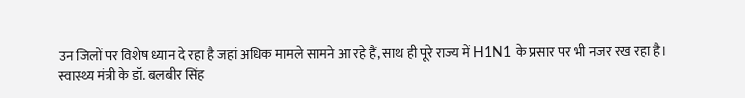उन जिलों पर विशेष ध्यान दे रहा है जहां अधिक मामले सामने आ रहे हैं, साथ ही पूरे राज्य में H1N1 के प्रसार पर भी नजर रख रहा है।
स्वास्थ्य मंत्री के डॉ. बलबीर सिंह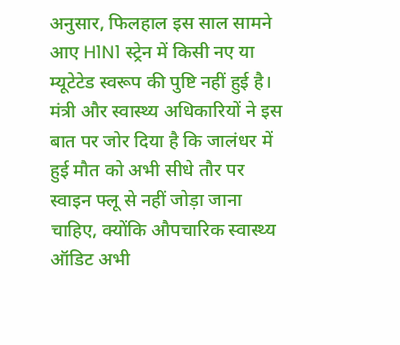अनुसार, फिलहाल इस साल सामने आए H1N1 स्ट्रेन में किसी नए या म्यूटेटेड स्वरूप की पुष्टि नहीं हुई है। मंत्री और स्वास्थ्य अधिकारियों ने इस बात पर जोर दिया है कि जालंधर में हुई मौत को अभी सीधे तौर पर स्वाइन फ्लू से नहीं जोड़ा जाना चाहिए, क्योंकि औपचारिक स्वास्थ्य ऑडिट अभी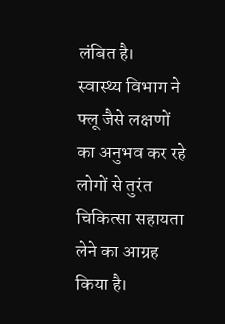लंबित है।
स्वास्थ्य विभाग ने फ्लू जैसे लक्षणों का अनुभव कर रहे लोगों से तुरंत चिकित्सा सहायता लेने का आग्रह किया है।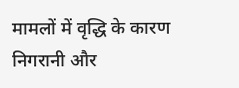मामलों में वृद्धि के कारण निगरानी और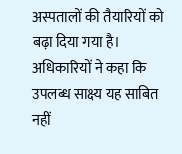अस्पतालों की तैयारियों को बढ़ा दिया गया है। अधिकारियों ने कहा कि उपलब्ध साक्ष्य यह साबित नहीं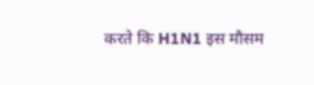करते कि H1N1 इस मौसम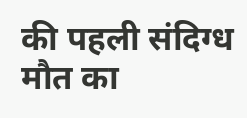की पहली संदिग्ध मौत का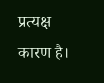प्रत्यक्ष कारण है।